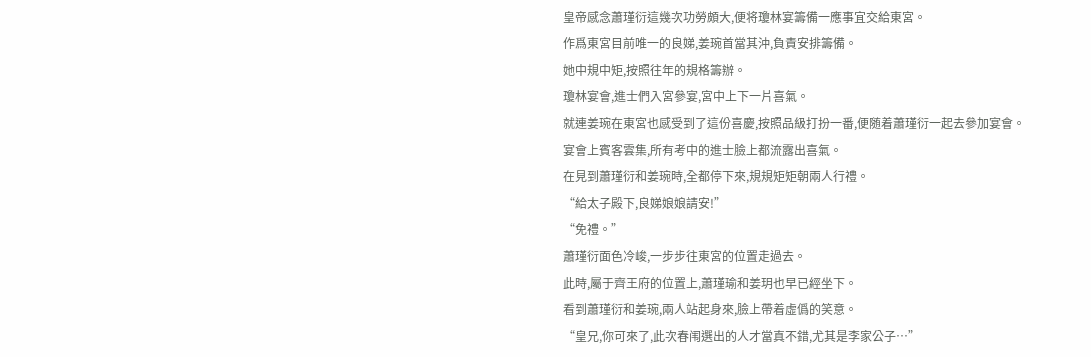皇帝感念蕭瑾衍這幾次功勞頗大,便将瓊林宴籌備一應事宜交給東宮。
作爲東宮目前唯一的良娣,姜琬首當其沖,負責安排籌備。
她中規中矩,按照往年的規格籌辦。
瓊林宴會,進士們入宮參宴,宮中上下一片喜氣。
就連姜琬在東宮也感受到了這份喜慶,按照品級打扮一番,便随着蕭瑾衍一起去參加宴會。
宴會上賓客雲集,所有考中的進士臉上都流露出喜氣。
在見到蕭瑾衍和姜琬時,全都停下來,規規矩矩朝兩人行禮。
“給太子殿下,良娣娘娘請安!”
“免禮。”
蕭瑾衍面色冷峻,一步步往東宮的位置走過去。
此時,屬于齊王府的位置上,蕭瑾瑜和姜玥也早已經坐下。
看到蕭瑾衍和姜琬,兩人站起身來,臉上帶着虛僞的笑意。
“皇兄,你可來了,此次春闱選出的人才當真不錯,尤其是李家公子…”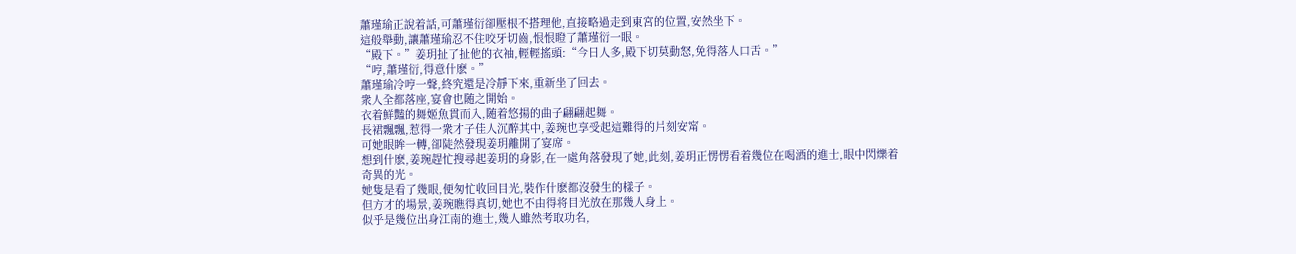蕭瑾瑜正說着話,可蕭瑾衍卻壓根不搭理他,直接略過走到東宮的位置,安然坐下。
這般舉動,讓蕭瑾瑜忍不住咬牙切齒,恨恨瞪了蕭瑾衍一眼。
“殿下。”姜玥扯了扯他的衣袖,輕輕搖頭:“今日人多,殿下切莫動怒,免得落人口舌。”
“哼,蕭瑾衍,得意什麽。”
蕭瑾瑜冷哼一聲,終究還是冷靜下來,重新坐了回去。
衆人全都落座,宴會也随之開始。
衣着鮮豔的舞姬魚貫而入,随着悠揚的曲子翩翩起舞。
長裙飄飄,惹得一衆才子佳人沉醉其中,姜琬也享受起這難得的片刻安甯。
可她眼眸一轉,卻陡然發現姜玥離開了宴席。
想到什麽,姜琬趕忙搜尋起姜玥的身影,在一處角落發現了她,此刻,姜玥正愣愣看着幾位在喝酒的進士,眼中閃爍着奇異的光。
她隻是看了幾眼,便匆忙收回目光,裝作什麽都沒發生的樣子。
但方才的場景,姜琬瞧得真切,她也不由得将目光放在那幾人身上。
似乎是幾位出身江南的進士,幾人雖然考取功名,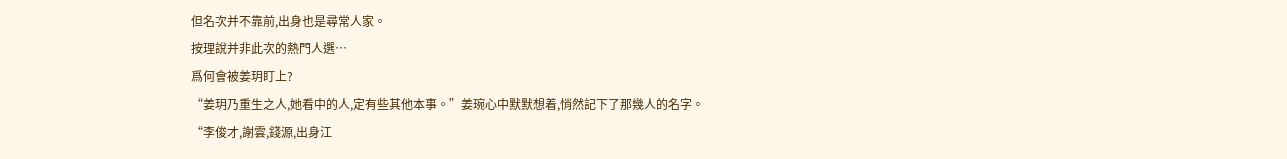但名次并不靠前,出身也是尋常人家。
按理說并非此次的熱門人選…
爲何會被姜玥盯上?
“姜玥乃重生之人,她看中的人,定有些其他本事。”姜琬心中默默想着,悄然記下了那幾人的名字。
“李俊才,謝雲,錢源,出身江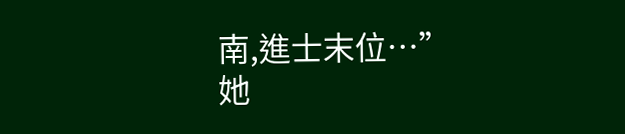南,進士末位…”
她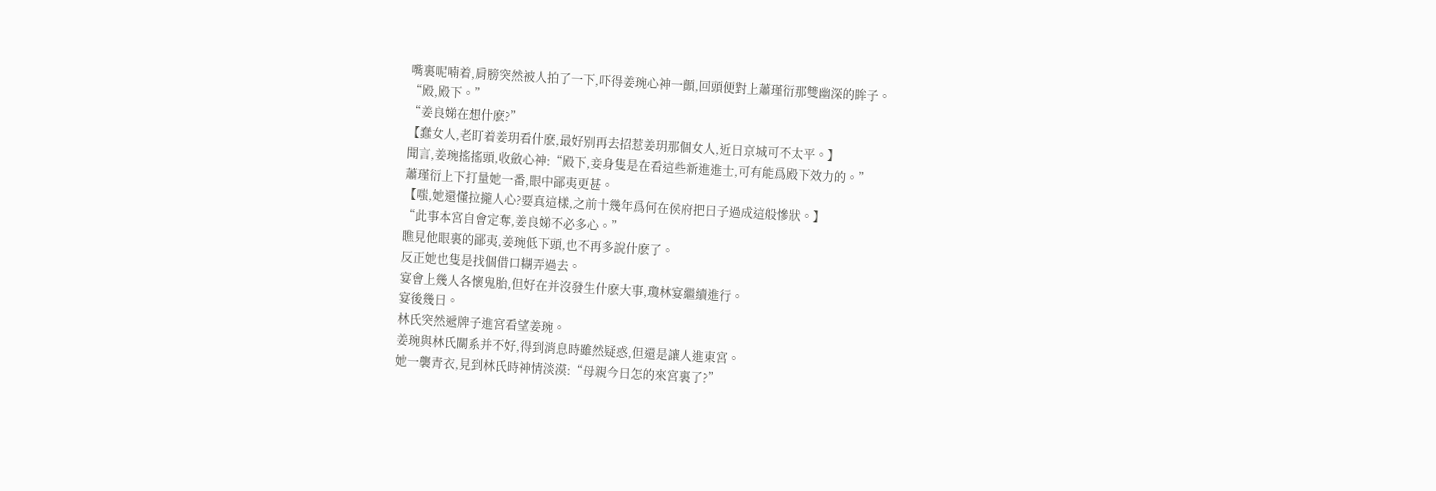嘴裏呢喃着,肩膀突然被人拍了一下,吓得姜琬心神一顫,回頭便對上蕭瑾衍那雙幽深的眸子。
“殿,殿下。”
“姜良娣在想什麽?”
【蠢女人,老盯着姜玥看什麽,最好别再去招惹姜玥那個女人,近日京城可不太平。】
聞言,姜琬搖搖頭,收斂心神:“殿下,妾身隻是在看這些新進進士,可有能爲殿下效力的。”
蕭瑾衍上下打量她一番,眼中鄙夷更甚。
【嗤,她還懂拉攏人心?要真這樣,之前十幾年爲何在侯府把日子過成這般慘狀。】
“此事本宮自會定奪,姜良娣不必多心。”
瞧見他眼裏的鄙夷,姜琬低下頭,也不再多說什麽了。
反正她也隻是找個借口糊弄過去。
宴會上幾人各懷鬼胎,但好在并沒發生什麽大事,瓊林宴繼續進行。
宴後幾日。
林氏突然遞牌子進宮看望姜琬。
姜琬與林氏關系并不好,得到消息時雖然疑惑,但還是讓人進東宮。
她一襲青衣,見到林氏時神情淡漠:“母親今日怎的來宮裏了?”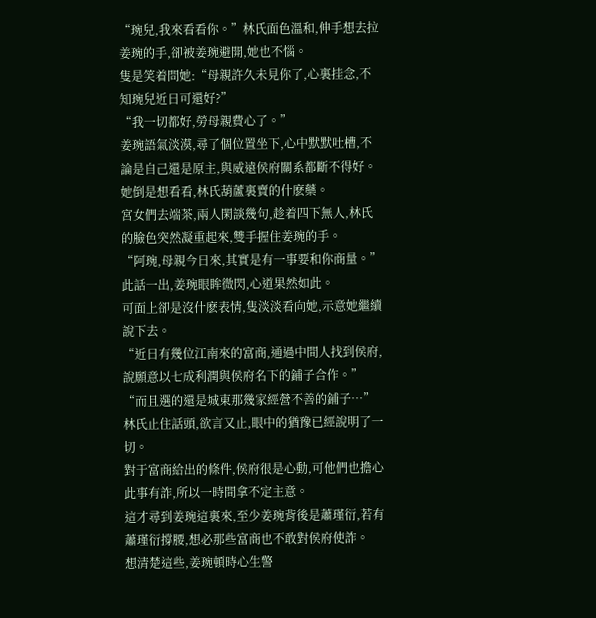“琬兒,我來看看你。”林氏面色溫和,伸手想去拉姜琬的手,卻被姜琬避開,她也不惱。
隻是笑着問她:“母親許久未見你了,心裏挂念,不知琬兒近日可還好?”
“我一切都好,勞母親費心了。”
姜琬語氣淡漠,尋了個位置坐下,心中默默吐槽,不論是自己還是原主,與威遠侯府關系都斷不得好。
她倒是想看看,林氏葫蘆裏賣的什麽藥。
宮女們去端茶,兩人閑談幾句,趁着四下無人,林氏的臉色突然凝重起來,雙手握住姜琬的手。
“阿琬,母親今日來,其實是有一事要和你商量。”
此話一出,姜琬眼眸微閃,心道果然如此。
可面上卻是沒什麽表情,隻淡淡看向她,示意她繼續說下去。
“近日有幾位江南來的富商,通過中間人找到侯府,說願意以七成利潤與侯府名下的鋪子合作。”
“而且選的還是城東那幾家經營不善的鋪子…”
林氏止住話頭,欲言又止,眼中的猶豫已經說明了一切。
對于富商給出的條件,侯府很是心動,可他們也擔心此事有詐,所以一時間拿不定主意。
這才尋到姜琬這裏來,至少姜琬背後是蕭瑾衍,若有蕭瑾衍撐腰,想必那些富商也不敢對侯府使詐。
想清楚這些,姜琬頓時心生警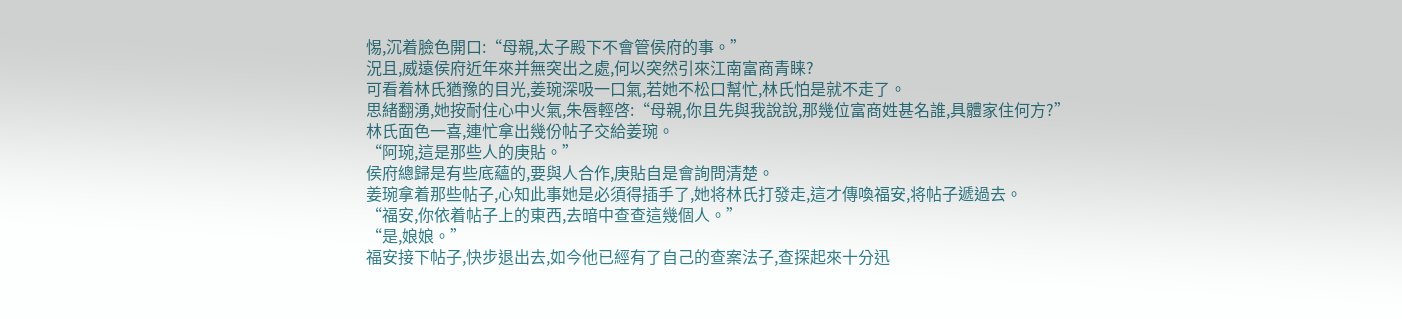惕,沉着臉色開口:“母親,太子殿下不會管侯府的事。”
況且,威遠侯府近年來并無突出之處,何以突然引來江南富商青睐?
可看着林氏猶豫的目光,姜琬深吸一口氣,若她不松口幫忙,林氏怕是就不走了。
思緒翻湧,她按耐住心中火氣,朱唇輕啓:“母親,你且先與我說說,那幾位富商姓甚名誰,具體家住何方?”
林氏面色一喜,連忙拿出幾份帖子交給姜琬。
“阿琬,這是那些人的庚貼。”
侯府總歸是有些底蘊的,要與人合作,庚貼自是會詢問清楚。
姜琬拿着那些帖子,心知此事她是必須得插手了,她将林氏打發走,這才傳喚福安,将帖子遞過去。
“福安,你依着帖子上的東西,去暗中查查這幾個人。”
“是,娘娘。”
福安接下帖子,快步退出去,如今他已經有了自己的查案法子,查探起來十分迅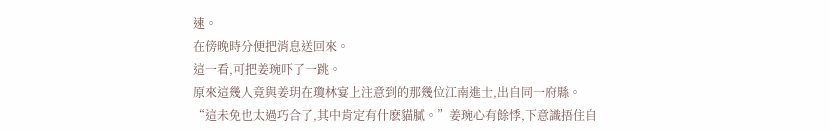速。
在傍晚時分便把消息送回來。
這一看,可把姜琬吓了一跳。
原來這幾人竟與姜玥在瓊林宴上注意到的那幾位江南進士,出自同一府縣。
“這未免也太過巧合了,其中肯定有什麽貓膩。”姜琬心有餘悸,下意識捂住自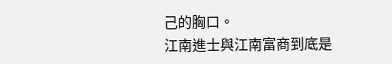己的胸口。
江南進士與江南富商到底是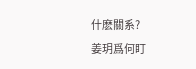什麽關系?
姜玥爲何盯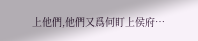上他們,他們又爲何盯上侯府…